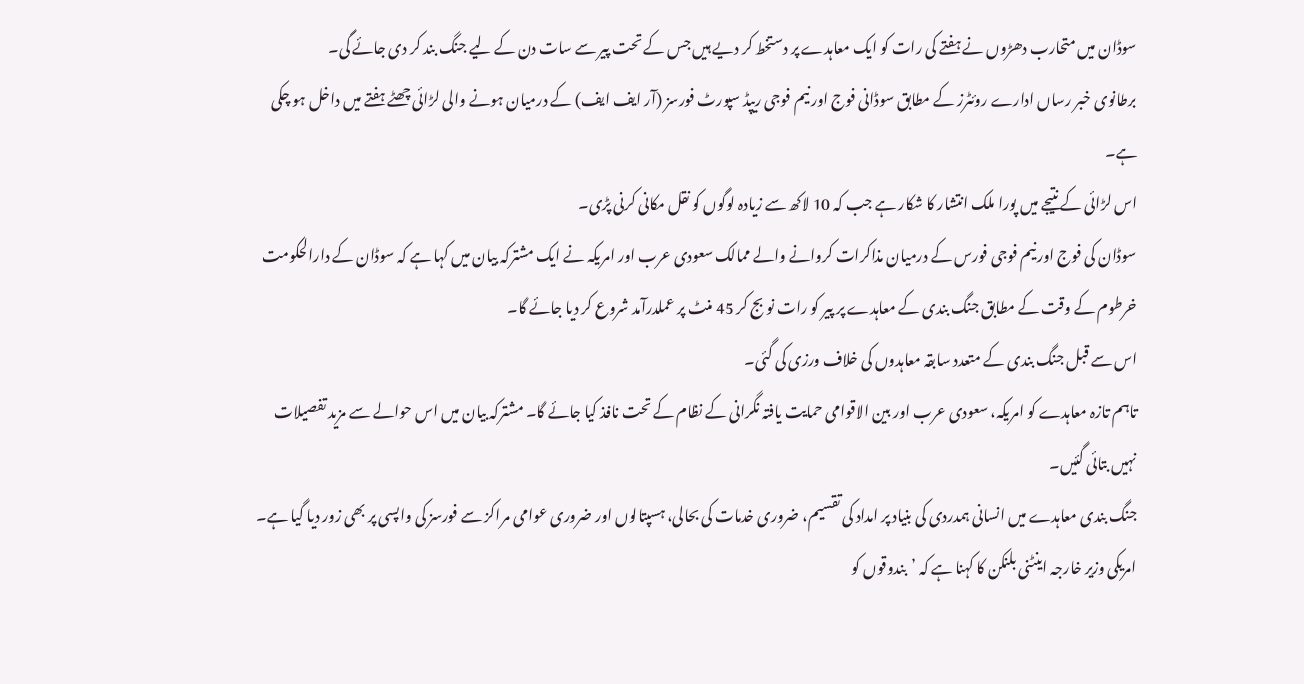سوڈان میں متحارب دھڑوں نے ہفتے کی رات کو ایک معاہدے پر دستخط کر دیے ہیں جس کے تحت پیر سے سات دن کے لیے جنگ بند کر دی جائے گی۔
برطانوی خبر رساں ادارے روئٹرز کے مطابق سوڈانی فوج اور نیم فوجی ریپڈ سپورٹ فورسز (آر ایف ایف) کے درمیان ہونے والی لڑائی چھٹے ہفتے میں داخل ہو چکی ہے۔
اس لڑائی کے نتیجے میں پورا ملک انتشار کا شکار ہے جب کہ 10 لاکھ سے زیادہ لوگوں کو نقل مکانی کرنی پڑی۔
سوڈان کی فوج اور نیم فوجی فورس کے درمیان مذاکرات کروانے والے ممالک سعودی عرب اور امریکہ نے ایک مشترکہ بیان میں کہا ہے کہ سوڈان کے دارالحکومت خرطوم کے وقت کے مطابق جنگ بندی کے معاہدے پر پیر کو رات نو بج کر 45 منٹ پر عملدرآمد شروع کر دیا جائے گا۔
اس سے قبل جنگ بندی کے متعدد سابقہ معاہدوں کی خلاف ورزی کی گئی۔
تاہم تازہ معاہدے کو امریکہ، سعودی عرب اور بین الاقوامی حمایت یافتہ نگرانی کے نظام کے تحت نافذ کیا جائے گا۔ مشترکہ بیان میں اس حوالے سے مزید تفصیلات نہیں بتائی گئیں۔
جنگ بندی معاہدے میں انسانی ہمدردی کی بنیاد پر امداد کی تقسیم، ضروری خدمات کی بحالی، ہسپتالوں اور ضروری عوامی مراکز سے فورسز کی واپسی پر بھی زور دیا گیا ہے۔
امریکی وزیر خارجہ اینٹنی بلنکن کا کہنا ہے کہ ’بندوقوں کو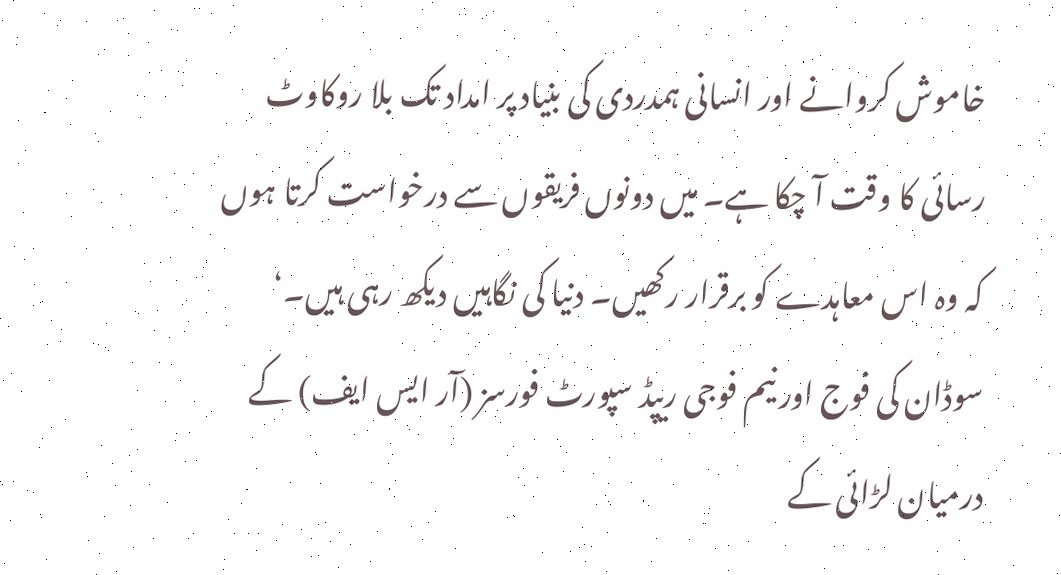خاموش کروانے اور انسانی ہمدردی کی بنیاد پر امداد تک بلا روکاوٹ رسائی کا وقت آ چکا ہے۔ میں دونوں فریقوں سے درخواست کرتا ہوں کہ وہ اس معاہدے کو برقرار رکھیں۔ دنیا کی نگاہیں دیکھ رہی ہیں۔‘
سوڈان کی فوج اور نیم فوجی ریپڈ سپورٹ فورسز (آر ایس ایف) کے درمیان لڑائی کے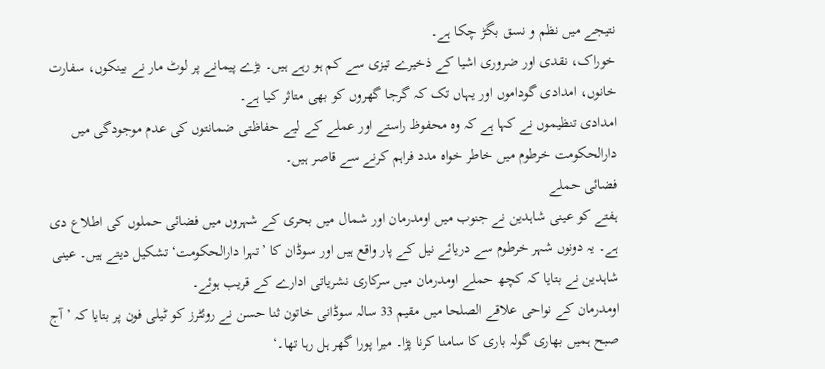نتیجے میں نظم و نسق بگڑ چکا ہے۔
خوراک، نقدی اور ضروری اشیا کے ذخیرے تیزی سے کم ہو رہے ہیں۔ بڑے پیمانے پر لوٹ مار نے بینکوں، سفارت خانوں، امدادی گوداموں اور یہاں تک کہ گرجا گھروں کو بھی متاثر کیا ہے۔
امدادی تنظیموں نے کہا ہے کہ وہ محفوظ راستے اور عملے کے لیے حفاظتی ضمانتوں کی عدم موجودگی میں دارالحکومت خرطوم میں خاطر خواہ مدد فراہم کرنے سے قاصر ہیں۔
فضائی حملے
ہفتے کو عینی شاہدین نے جنوب میں اومدرمان اور شمال میں بحری کے شہروں میں فضائی حملوں کی اطلاع دی ہے۔ یہ دونوں شہر خرطوم سے دریائے نیل کے پار واقع ہیں اور سوڈان کا ’تہرا دارالحکومت‘ تشکیل دیتے ہیں۔ عینی شاہدین نے بتایا کہ کچھ حملے اومدرمان میں سرکاری نشریاتی ادارے کے قریب ہوئے۔
اومدرمان کے نواحی علاقے الصلحا میں مقیم 33 سالہ سوڈانی خاتون ثنا حسن نے روئٹرز کو ٹیلی فون پر بتایا کہ ’آج صبح ہمیں بھاری گولہ باری کا سامنا کرنا پڑا۔ میرا پورا گھر ہل رہا تھا۔‘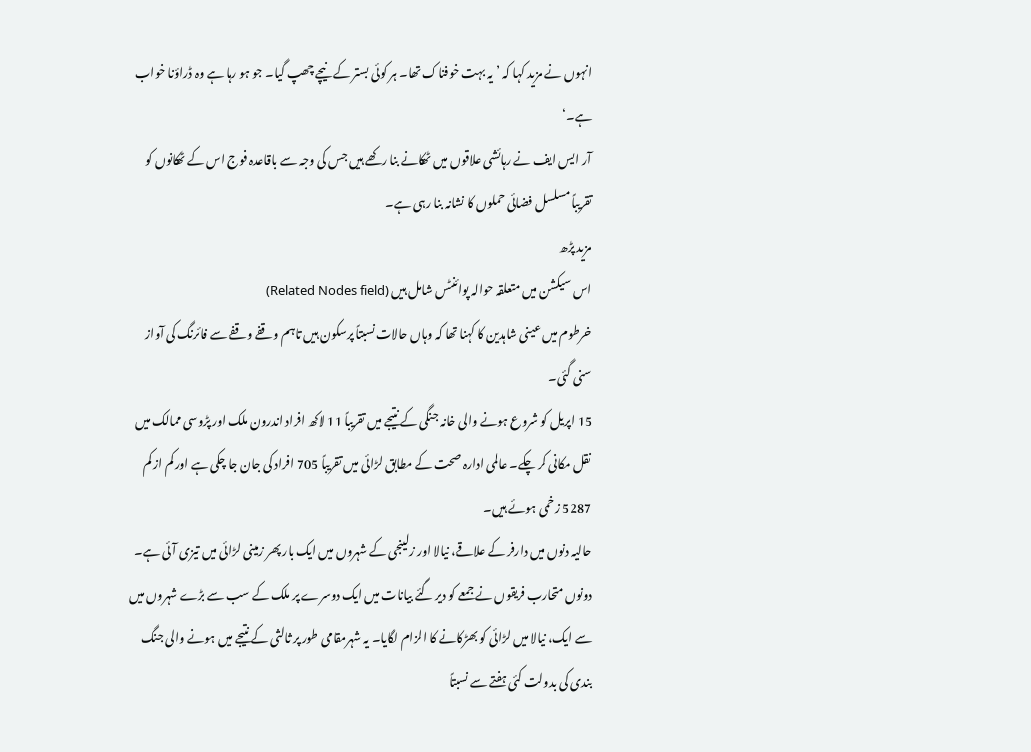انہوں نے مزید کہا کہ ’یہ بہت خوفناک تھا۔ ہر کوئی بستر کے نیچے چھپ گیا۔ جو ہو رہا ہے وہ ڈراؤنا خواب ہے۔‘
آر ایس ایف نے رہائشی علاقوں میں ٹھکانے بنا رکھے ہیں جس کی وجہ سے باقاعدہ فوج اس کے ٹھکانوں کو تقریباً مسلسل فضائی حملوں کا نشانہ بنا رہی ہے۔
مزید پڑھ
اس سیکشن میں متعلقہ حوالہ پوائنٹس شامل ہیں (Related Nodes field)
خرطوم میں عینی شاہدین کا کہنا تھا کہ وہاں حالات نسبتاً پرسکون ہیں تاہم وقفے وقفے سے فائرنگ کی آواز سنی گئی۔
15 اپریل کو شروع ہونے والی خانہ جنگی کے نتیجے میں تقریباً 11 لاکھ افراد اندرون ملک اور پڑوسی ممالک میں نقل مکانی کر چکے۔ عالمی ادارہ صحت کے مطابق لڑائی میں تقریباً 705 افراد کی جان جا چکی ہے اور کم از کم 5287 زخمی ہوئے ہیں۔
حالیہ دنوں میں دارفر کے علاقے، نیالا اور زلینجی کے شہروں میں ایک بار پھر زمینی لڑائی میں تیزی آئی ہے۔
دونوں متحارب فریقوں نے جمعے کو دیر گئے بیانات میں ایک دوسرے پر ملک کے سب سے بڑے شہروں میں سے ایک، نیالا میں لڑائی کو بھڑکانے کا الزام لگایا۔ یہ شہرمقامی طور پر ثالثی کے نتیجے میں ہونے والی جنگ بندی کی بدولت کئی ہفتے سے نسبتاً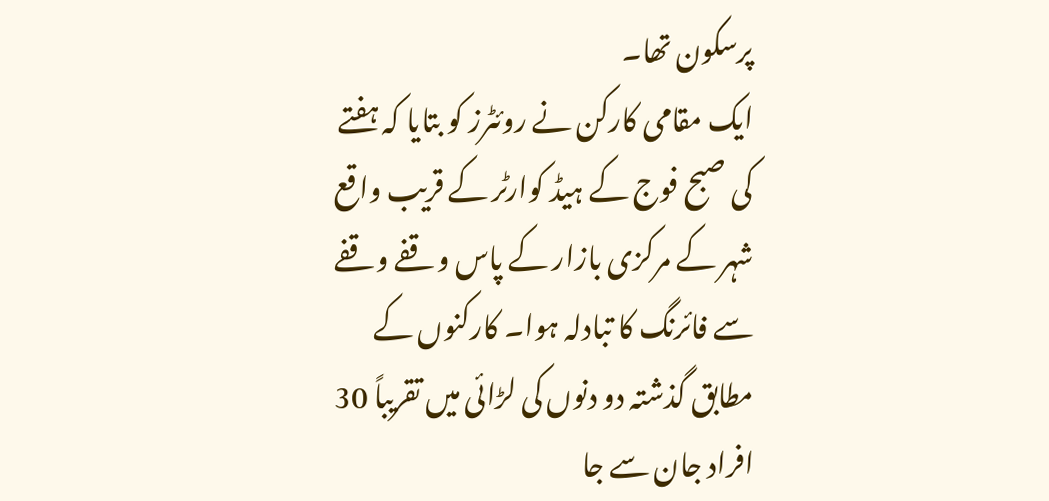پرسکون تھا۔
ایک مقامی کارکن نے روئٹرز کو بتایا کہ ہفتے کی صبح فوج کے ہیڈ کوارٹر کے قریب واقع شہر کے مرکزی بازار کے پاس وقفے وقفے سے فائرنگ کا تبادلہ ہوا۔ کارکنوں کے مطابق گذشتہ دو دنوں کی لڑائی میں تقریباً 30 افراد جان سے جا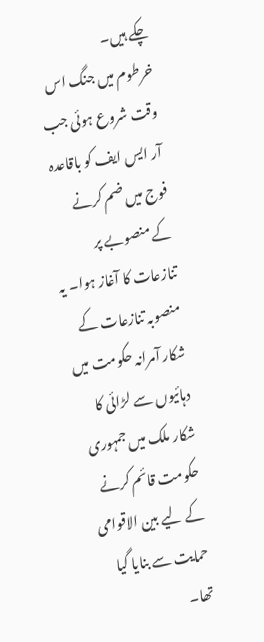چکے ہیں۔
خرطوم میں جنگ اس وقت شروع ہوئی جب آر ایس ایف کو باقاعدہ فوج میں ضم کرنے کے منصوبے پر تنازعات کا آغاز ہوا۔ یہ منصوبہ تنازعات کے شکار آمرانہ حکومت میں دہائیوں سے لڑائی کا شکار ملک میں جمہوری حکومت قائم کرنے کے لیے بین الاقوامی حمایت سے بنایا گیا تھا۔